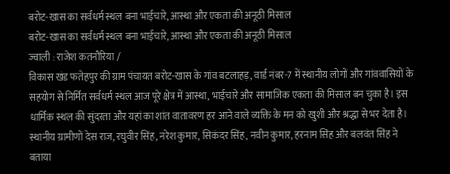बरोट-खास का सर्वधर्म स्थल बना भाईचारे, आस्था और एकता की अनूठी मिसाल
बरोट-खास का सर्वधर्म स्थल बना भाईचारे, आस्था और एकता की अनूठी मिसाल
ज्वाली : राजेश कतनौरिया /
विकास खंड फतेहपुर की ग्राम पंचायत बरोट-खास के गांव बटलाहड़, वार्ड नंबर-7 में स्थानीय लोगों और गांववासियों के सहयोग से निर्मित सर्वधर्म स्थल आज पूरे क्षेत्र में आस्था, भाईचारे और सामाजिक एकता की मिसाल बन चुका है। इस धार्मिक स्थल की सुंदरता और यहां का शांत वातावरण हर आने वाले व्यक्ति के मन को खुशी और श्रद्धा से भर देता है।
स्थानीय ग्रामीणों देस राज, रघुवीर सिंह, नरेश कुमार, सिकंदर सिंह, नवीन कुमार, हरनाम सिंह और बलवंत सिंह ने बताया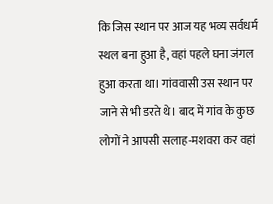कि जिस स्थान पर आज यह भव्य सर्वधर्म स्थल बना हुआ है, वहां पहले घना जंगल हुआ करता था। गांववासी उस स्थान पर जाने से भी डरते थे। बाद में गांव के कुछ लोगों ने आपसी सलाह-मशवरा कर वहां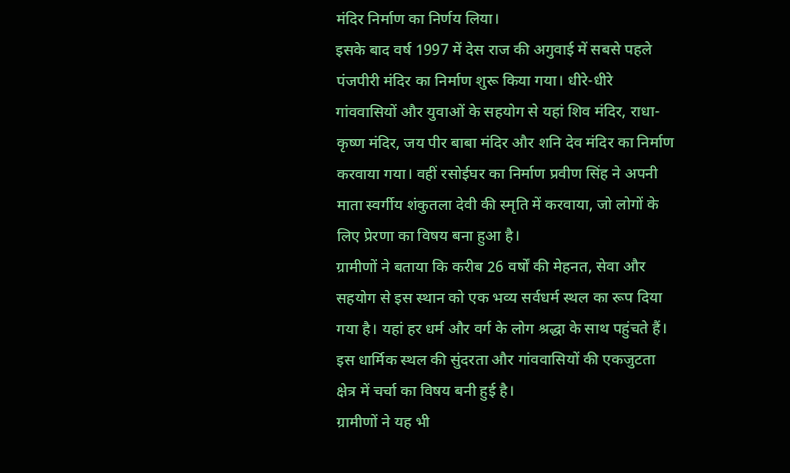मंदिर निर्माण का निर्णय लिया।
इसके बाद वर्ष 1997 में देस राज की अगुवाई में सबसे पहले पंजपीरी मंदिर का निर्माण शुरू किया गया। धीरे-धीरे गांववासियों और युवाओं के सहयोग से यहां शिव मंदिर, राधा-कृष्ण मंदिर, जय पीर बाबा मंदिर और शनि देव मंदिर का निर्माण करवाया गया। वहीं रसोईघर का निर्माण प्रवीण सिंह ने अपनी माता स्वर्गीय शंकुतला देवी की स्मृति में करवाया, जो लोगों के लिए प्रेरणा का विषय बना हुआ है।
ग्रामीणों ने बताया कि करीब 26 वर्षों की मेहनत, सेवा और सहयोग से इस स्थान को एक भव्य सर्वधर्म स्थल का रूप दिया गया है। यहां हर धर्म और वर्ग के लोग श्रद्धा के साथ पहुंचते हैं। इस धार्मिक स्थल की सुंदरता और गांववासियों की एकजुटता क्षेत्र में चर्चा का विषय बनी हुई है।
ग्रामीणों ने यह भी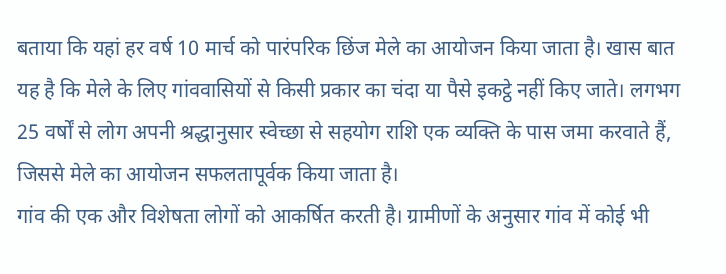बताया कि यहां हर वर्ष 10 मार्च को पारंपरिक छिंज मेले का आयोजन किया जाता है। खास बात यह है कि मेले के लिए गांववासियों से किसी प्रकार का चंदा या पैसे इकट्ठे नहीं किए जाते। लगभग 25 वर्षों से लोग अपनी श्रद्धानुसार स्वेच्छा से सहयोग राशि एक व्यक्ति के पास जमा करवाते हैं, जिससे मेले का आयोजन सफलतापूर्वक किया जाता है।
गांव की एक और विशेषता लोगों को आकर्षित करती है। ग्रामीणों के अनुसार गांव में कोई भी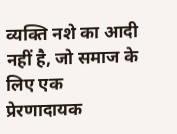व्यक्ति नशे का आदी नहीं है, जो समाज के लिए एक प्रेरणादायक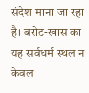संदेश माना जा रहा है। बरोट-खास का यह सर्वधर्म स्थल न केवल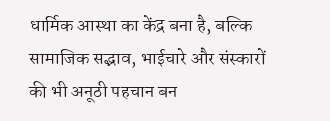धार्मिक आस्था का केंद्र बना है, बल्कि सामाजिक सद्भाव, भाईचारे और संस्कारों की भी अनूठी पहचान बन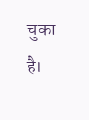चुका है।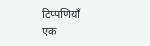टिप्पणियाँ
एक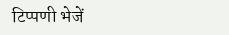टिप्पणी भेजें